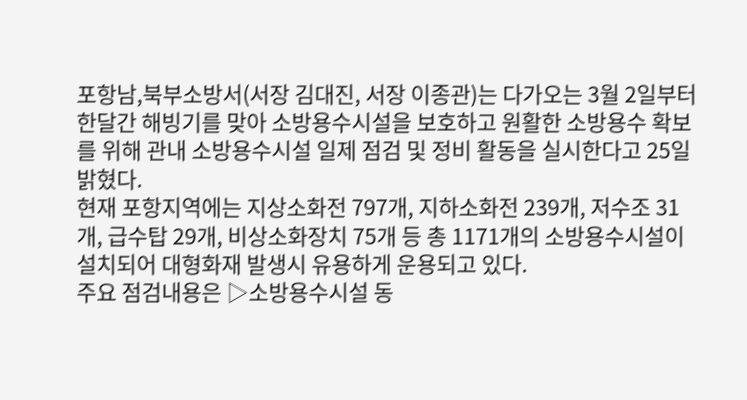포항남,북부소방서(서장 김대진, 서장 이종관)는 다가오는 3월 2일부터 한달간 해빙기를 맞아 소방용수시설을 보호하고 원활한 소방용수 확보를 위해 관내 소방용수시설 일제 점검 및 정비 활동을 실시한다고 25일 밝혔다.
현재 포항지역에는 지상소화전 797개, 지하소화전 239개, 저수조 31개, 급수탑 29개, 비상소화장치 75개 등 총 1171개의 소방용수시설이 설치되어 대형화재 발생시 유용하게 운용되고 있다.
주요 점검내용은 ▷소방용수시설 동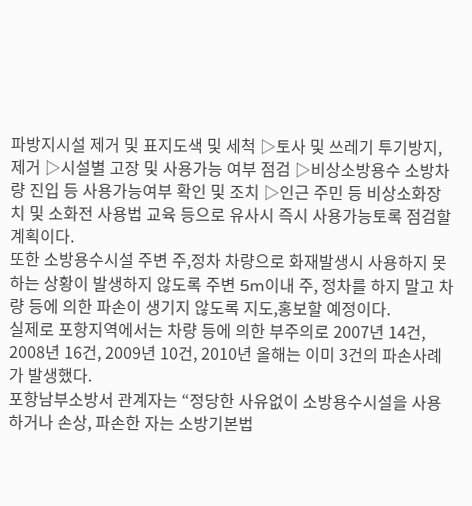파방지시설 제거 및 표지도색 및 세척 ▷토사 및 쓰레기 투기방지, 제거 ▷시설별 고장 및 사용가능 여부 점검 ▷비상소방용수 소방차량 진입 등 사용가능여부 확인 및 조치 ▷인근 주민 등 비상소화장치 및 소화전 사용법 교육 등으로 유사시 즉시 사용가능토록 점검할 계획이다.
또한 소방용수시설 주변 주,정차 차량으로 화재발생시 사용하지 못하는 상황이 발생하지 않도록 주변 5m이내 주, 정차를 하지 말고 차량 등에 의한 파손이 생기지 않도록 지도,홍보할 예정이다.
실제로 포항지역에서는 차량 등에 의한 부주의로 2007년 14건, 2008년 16건, 2009년 10건, 2010년 올해는 이미 3건의 파손사례가 발생했다.
포항남부소방서 관계자는 “정당한 사유없이 소방용수시설을 사용하거나 손상, 파손한 자는 소방기본법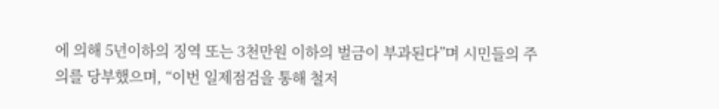에 의해 5년이하의 징역 또는 3천만원 이하의 벌금이 부과된다”며 시민들의 주의를 당부했으며, “이번 일제점검을 통해 철저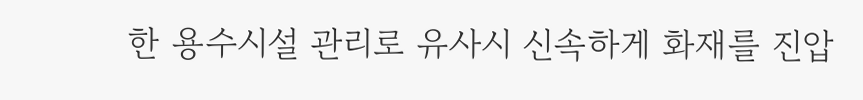한 용수시설 관리로 유사시 신속하게 화재를 진압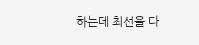하는데 최선을 다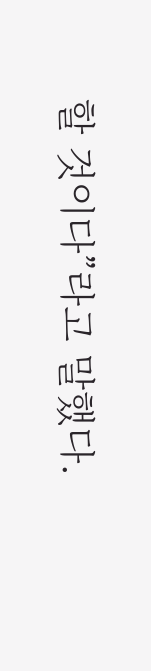할 것이다”라고 말했다.